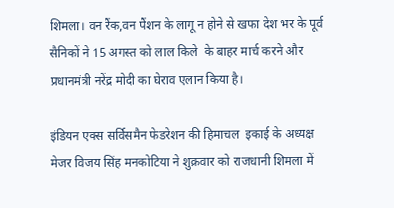शिमला। वन रैंक,वन पैंशन के लागू न होने से खफा देश भर के पूर्व सैनिकों ने 15 अगस्‍त को लाल किले  के बाहर मार्च करने और प्रधानमंत्री नरेंद्र मोदी का घेराव एलान किया है।

इंडियन एक्‍स सर्विसमैन फेडरेशन की हिमाचल  इकाई के अध्‍यक्ष मेजर विजय सिंह मनकोटिया ने शुक्रवार को राजधानी शिमला में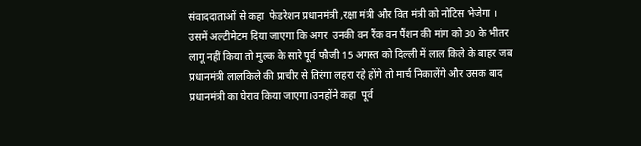संवाददाताओं से कहा  फेडरेशन प्रधानमंत्री ,रक्षा मंत्री और वित मंत्री को नोटिस भेजेगा । उसमें अल्‍टीमेटम दिया जाएगा कि अगर  उनकी वन रैंक वन पैंशन की मांग को 30 के भीतर लागू नहीं किया तो मुल्‍क के सारे पूर्व फौजी 15 अगस्‍त को दिल्‍ली में लाल किले के बाहर जब प्रधानमंत्री लालकिले की प्राचीर से तिरंगा लहरा रहे होंगे तो मार्च निकालेंगे और उसक बाद प्रधानमंत्री का घेराव किया जाएगा।उनहोंने कहा  पूर्व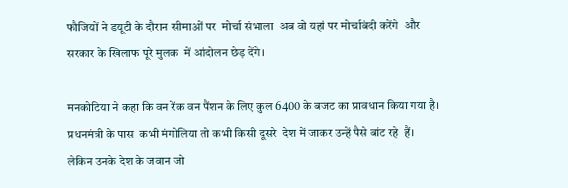फौजियों ने डयूटी के दौरान सीमाओं पर  मोर्चा संभाला  अब वो यहां पर मोर्चाबंदी करेंगे  और सरकार के खिलाफ पूरे मुलक  में आंदोलन छेड़ देंगे।

मनकोटिया ने कहा कि वन रेंक वन पैंशन के लिए कुल 6400 के बजट का प्रावधान किया गया है। प्रधनमंत्री के पास  कभी मंगोलिया तो कभी किसी दूसरे  देश में जाकर उन्‍हें पैसे बांट रहे  हैं। लेकिन उनके देश के जवान जो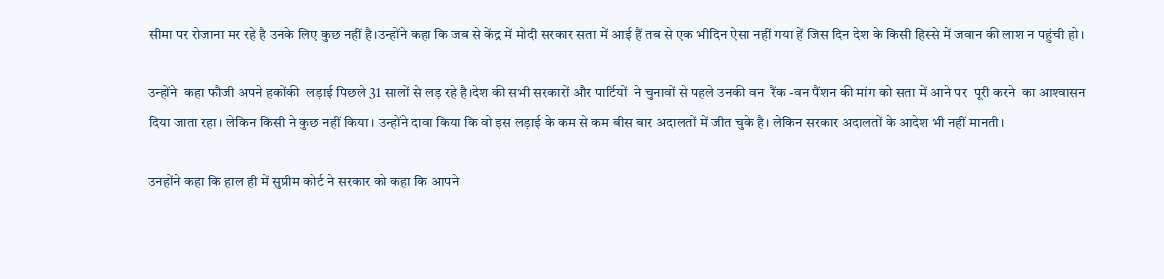सीमा पर रोजाना मर रहे है उनके लिए कुछ नहीं है।उन्‍होंने कहा कि जब से केंद्र में मोदी सरकार सता में आई हैं तब से एक भीदिन ऐसा नहीं गया हें जिस दिन देश के किसी हिस्‍से में जवान की लाश न पहुंची हो।

उन्‍होंने  कहा फौजी अपने हकोंकी  लड़ाई पिछले 31 सालों से लड़ रहे है।देश की सभी सरकारों और पार्टियों  ने चुनावों से पहले उनकी वन  रैंक -वन पैंशन की मांग को सता में आने पर  पूरी करने  का आश्‍वासन  दिया जाता रहा। लेकिन किसी ने कुछ नहीं किया। उन्‍होंने दावा किया कि वो इस लड़ाई के कम से कम बीस बार अदालतों में जीत चुके है। लेकिन सरकार अदालतों के आदेश भी नहीं मानती।

उनहोंने कहा कि हाल ही में सुप्रीम कोर्ट ने सरकार को कहा कि आपने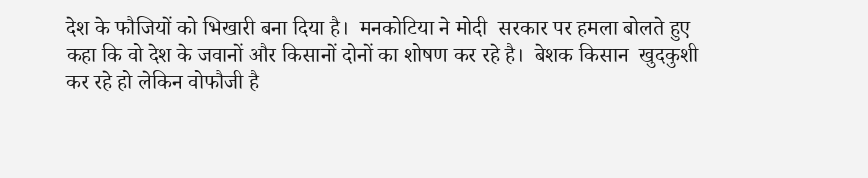देश के फौजियों को भिखारी बना दिया है।  मनकोटिया ने मोदी  सरकार पर हमला बोलते हुए कहा कि वो देश के जवानों और किसानों दोनों का शोषण कर रहे है।  बेशक किसान  खुदकुशी कर रहे हो लेकिन वोफौजी है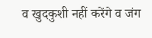व खुदकुशी नहीं करेंगे व जंग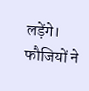लड़ेंगे। फौजियों ने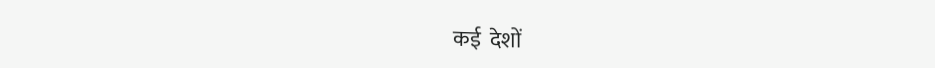कई  देशों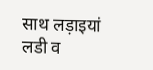साथ लड़ाइयां लडी व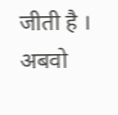जीती है । अबवो